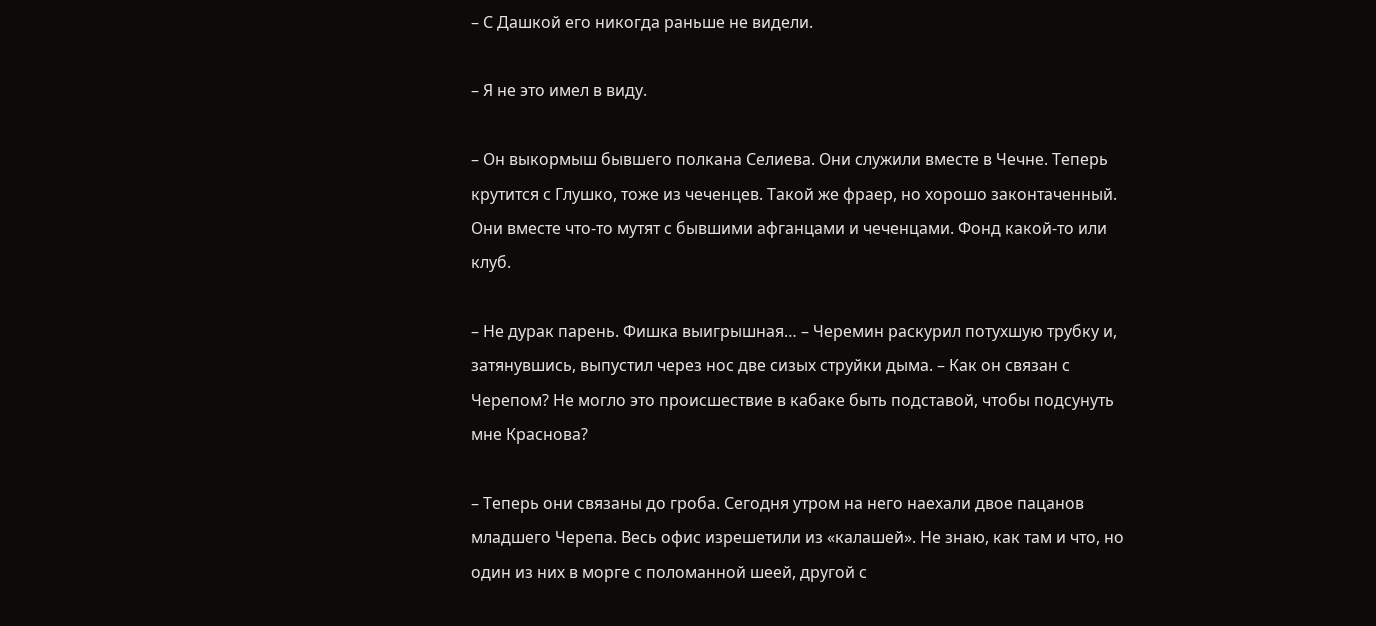– С Дашкой его никогда раньше не видели.

– Я не это имел в виду.

– Он выкормыш бывшего полкана Селиева. Они служили вместе в Чечне. Теперь крутится с Глушко, тоже из чеченцев. Такой же фраер, но хорошо законтаченный. Они вместе что-то мутят с бывшими афганцами и чеченцами. Фонд какой-то или клуб.

– Не дурак парень. Фишка выигрышная… – Черемин раскурил потухшую трубку и, затянувшись, выпустил через нос две сизых струйки дыма. – Как он связан с Черепом? Не могло это происшествие в кабаке быть подставой, чтобы подсунуть мне Краснова?

– Теперь они связаны до гроба. Сегодня утром на него наехали двое пацанов младшего Черепа. Весь офис изрешетили из «калашей». Не знаю, как там и что, но один из них в морге с поломанной шеей, другой с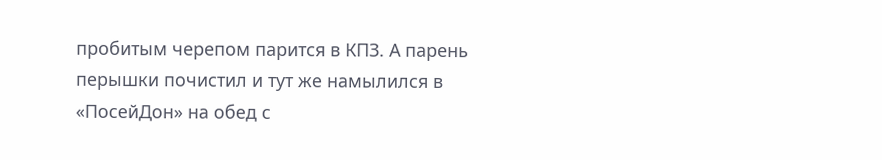пробитым черепом парится в КПЗ. А парень перышки почистил и тут же намылился в «ПосейДон» на обед с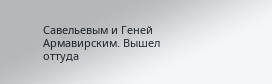Савельевым и Геней Армавирским. Вышел оттуда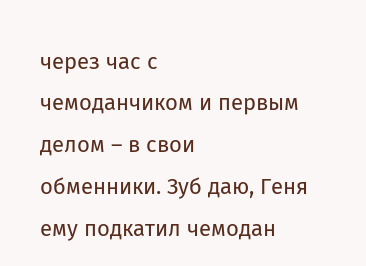через час с чемоданчиком и первым делом – в свои обменники. Зуб даю, Геня ему подкатил чемодан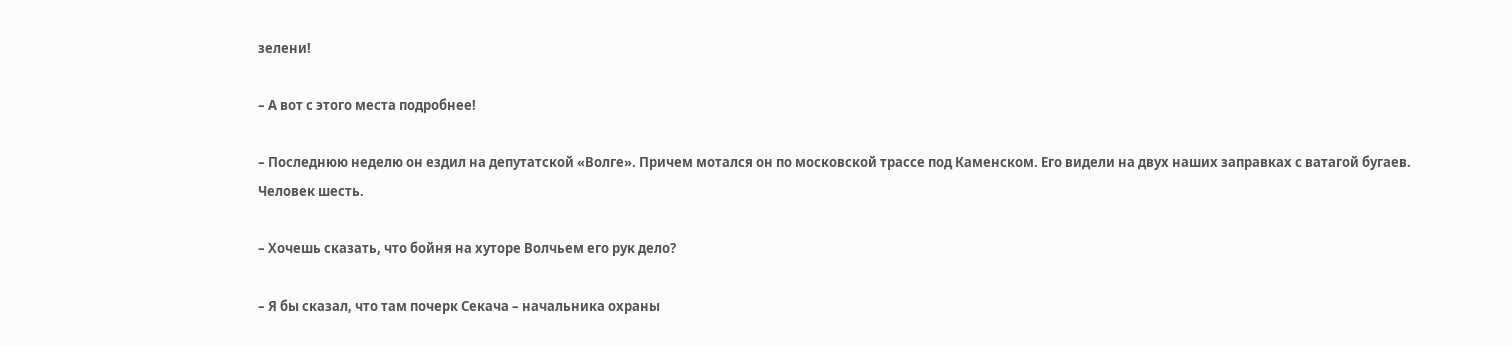зелени!

– А вот с этого места подробнее!

– Последнюю неделю он ездил на депутатской «Волге». Причем мотался он по московской трассе под Каменском. Его видели на двух наших заправках с ватагой бугаев. Человек шесть.

– Хочешь сказать, что бойня на хуторе Волчьем его рук дело?

– Я бы сказал, что там почерк Секача – начальника охраны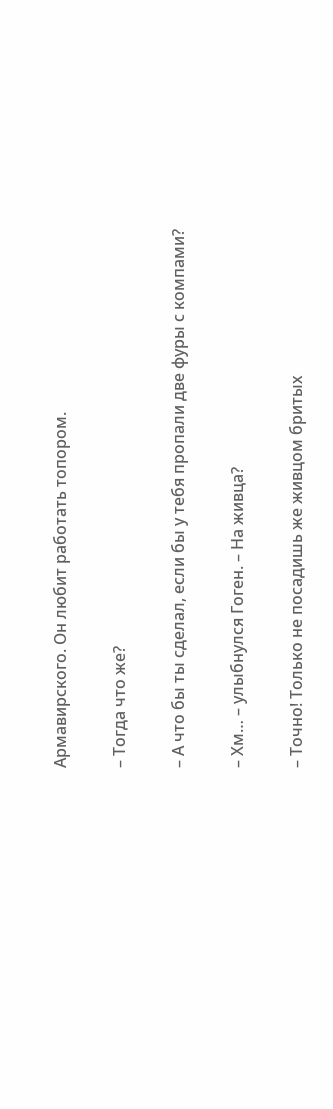Армавирского. Он любит работать топором.

– Тогда что же?

– А что бы ты сделал, если бы у тебя пропали две фуры с компами?

– Хм… – улыбнулся Гоген. – На живца?

– Точно! Только не посадишь же живцом бритых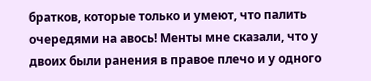братков, которые только и умеют, что палить очередями на авось! Менты мне сказали, что у двоих были ранения в правое плечо и у одного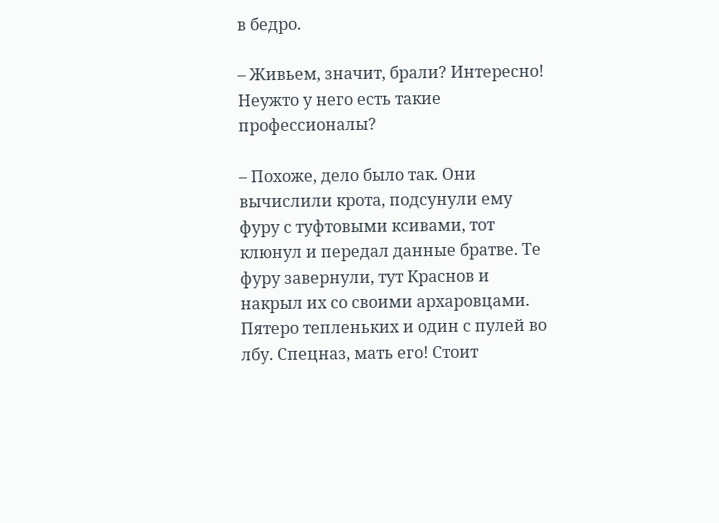в бедро.

– Живьем, значит, брали? Интересно! Неужто у него есть такие профессионалы?

– Похоже, дело было так. Они вычислили крота, подсунули ему фуру с туфтовыми ксивами, тот клюнул и передал данные братве. Те фуру завернули, тут Краснов и накрыл их со своими архаровцами. Пятеро тепленьких и один с пулей во лбу. Спецназ, мать его! Стоит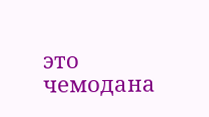это чемодана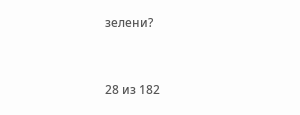зелени?



28 из 182